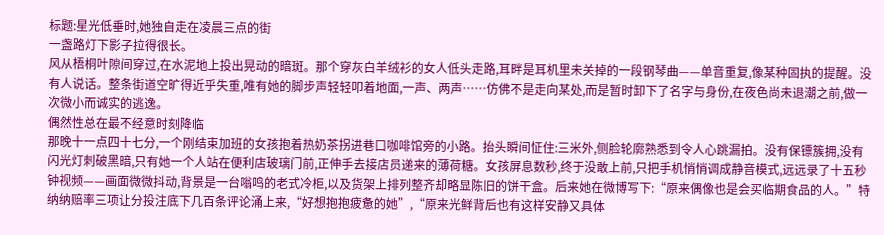标题:星光低垂时,她独自走在凌晨三点的街
一盏路灯下影子拉得很长。
风从梧桐叶隙间穿过,在水泥地上投出晃动的暗斑。那个穿灰白羊绒衫的女人低头走路,耳畔是耳机里未关掉的一段钢琴曲——单音重复,像某种固执的提醒。没有人说话。整条街道空旷得近乎失重,唯有她的脚步声轻轻叩着地面,一声、两声……仿佛不是走向某处,而是暂时卸下了名字与身份,在夜色尚未退潮之前,做一次微小而诚实的逃逸。
偶然性总在最不经意时刻降临
那晚十一点四十七分,一个刚结束加班的女孩抱着热奶茶拐进巷口咖啡馆旁的小路。抬头瞬间怔住:三米外,侧脸轮廓熟悉到令人心跳漏拍。没有保镖簇拥,没有闪光灯刺破黑暗,只有她一个人站在便利店玻璃门前,正伸手去接店员递来的薄荷糖。女孩屏息数秒,终于没敢上前,只把手机悄悄调成静音模式,远远录了十五秒钟视频——画面微微抖动,背景是一台嗡鸣的老式冷柜,以及货架上排列整齐却略显陈旧的饼干盒。后来她在微博写下:“原来偶像也是会买临期食品的人。”特纳纳赔率三项让分投注底下几百条评论涌上来,“好想抱抱疲惫的她”,“原来光鲜背后也有这样安静又具体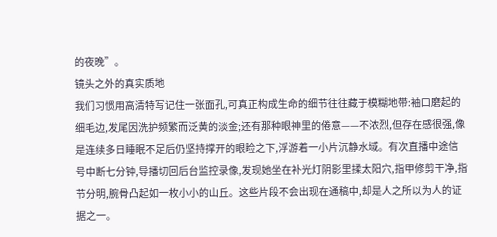的夜晚”。
镜头之外的真实质地
我们习惯用高清特写记住一张面孔,可真正构成生命的细节往往藏于模糊地带:袖口磨起的细毛边,发尾因洗护频繁而泛黄的淡金;还有那种眼神里的倦意——不浓烈,但存在感很强,像是连续多日睡眠不足后仍坚持撑开的眼睑之下,浮游着一小片沉静水域。有次直播中途信号中断七分钟,导播切回后台监控录像,发现她坐在补光灯阴影里揉太阳穴,指甲修剪干净,指节分明,腕骨凸起如一枚小小的山丘。这些片段不会出现在通稿中,却是人之所以为人的证据之一。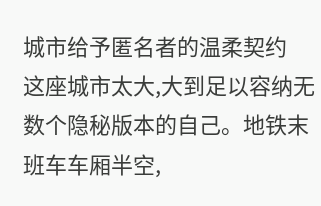城市给予匿名者的温柔契约
这座城市太大,大到足以容纳无数个隐秘版本的自己。地铁末班车车厢半空,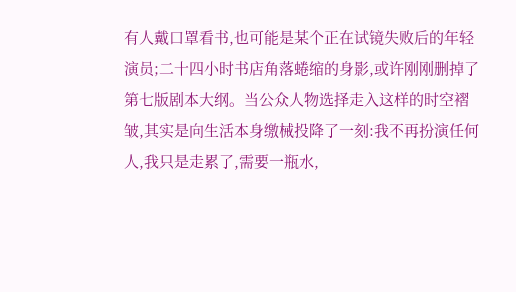有人戴口罩看书,也可能是某个正在试镜失败后的年轻演员;二十四小时书店角落蜷缩的身影,或许刚刚删掉了第七版剧本大纲。当公众人物选择走入这样的时空褶皱,其实是向生活本身缴械投降了一刻:我不再扮演任何人,我只是走累了,需要一瓶水,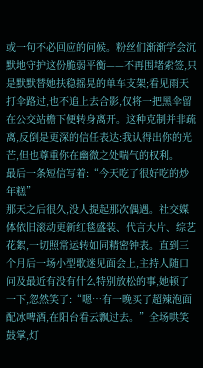或一句不必回应的问候。粉丝们渐渐学会沉默地守护这份脆弱平衡——不再围堵索签,只是默默替她扶稳摇晃的单车支架;看见雨天打伞路过,也不追上去合影,仅将一把黑伞留在公交站檐下便转身离开。这种克制并非疏离,反倒是更深的信任表达:我认得出你的光芒,但也尊重你在幽微之处喘气的权利。
最后一条短信写着:“今天吃了很好吃的炒年糕”
那天之后很久,没人提起那次偶遇。社交媒体依旧滚动更新红毯盛装、代言大片、综艺花絮,一切照常运转如同精密钟表。直到三个月后一场小型歌迷见面会上,主持人随口问及最近有没有什么特别放松的事,她顿了一下,忽然笑了:“嗯…有一晚买了超辣泡面配冰啤酒,在阳台看云飘过去。”全场哄笑鼓掌,灯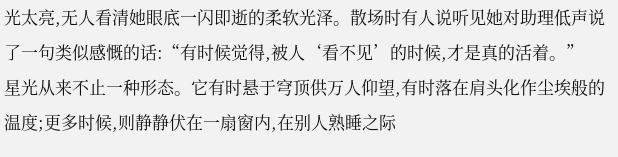光太亮,无人看清她眼底一闪即逝的柔软光泽。散场时有人说听见她对助理低声说了一句类似感慨的话:“有时候觉得,被人‘看不见’的时候,才是真的活着。”
星光从来不止一种形态。它有时悬于穹顶供万人仰望,有时落在肩头化作尘埃般的温度;更多时候,则静静伏在一扇窗内,在别人熟睡之际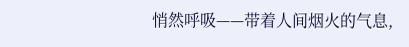悄然呼吸——带着人间烟火的气息,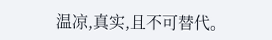温凉,真实,且不可替代。